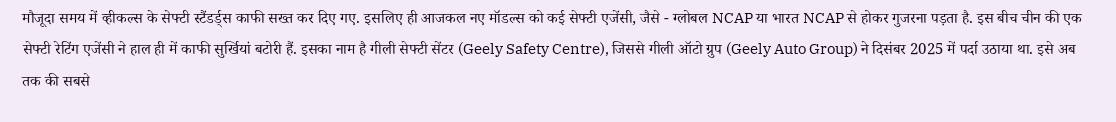मौजूदा समय में व्हीकल्स के सेफ्टी स्टैंडर्ड्स काफी सख्त कर दिए गए. इसलिए ही आजकल नए मॉडल्स को कई सेफ्टी एजेंसी, जैसे - ग्लोबल NCAP या भारत NCAP से होकर गुजरना पड़ता है. इस बीच चीन की एक सेफ्टी रेटिंग एजेंसी ने हाल ही में काफी सुर्खियां बटोरी हैं. इसका नाम है गीली सेफ्टी सेंटर (Geely Safety Centre), जिससे गीली ऑटो ग्रुप (Geely Auto Group) ने दिसंबर 2025 में पर्दा उठाया था. इसे अब तक की सबसे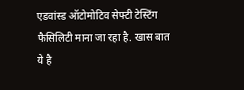एडवांस्ड ऑटोमोटिव सेफ्टी टेस्टिंग फैसिलिटी माना जा रहा है. खास बात ये है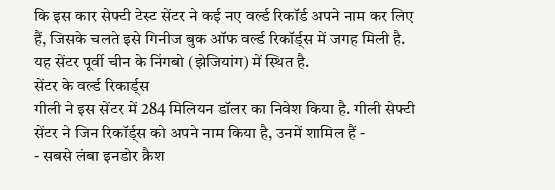कि इस कार सेफ्टी टेस्ट सेंटर ने कई नए वर्ल्ड रिकॉर्ड अपने नाम कर लिए हैं, जिसके चलते इसे गिनीज बुक ऑफ वर्ल्ड रिकॉर्ड्स में जगह मिली है. यह सेंटर पूर्वी चीन के निंगबो (झेजियांग) में स्थित है.
सेंटर के वर्ल्ड रिकार्ड्स
गीली ने इस सेंटर में 284 मिलियन डॉलर का निवेश किया है. गीली सेफ्टी सेंटर ने जिन रिकॉर्ड्स को अपने नाम किया है, उनमें शामिल हैं -
- सबसे लंबा इनडोर क्रैश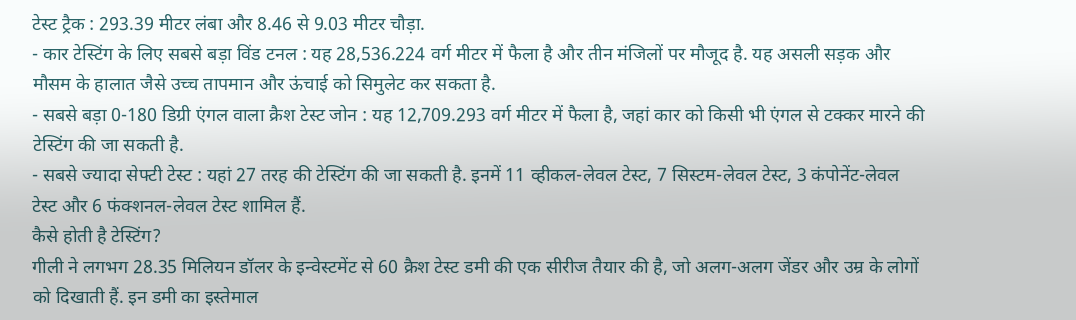टेस्ट ट्रैक : 293.39 मीटर लंबा और 8.46 से 9.03 मीटर चौड़ा.
- कार टेस्टिंग के लिए सबसे बड़ा विंड टनल : यह 28,536.224 वर्ग मीटर में फैला है और तीन मंजिलों पर मौजूद है. यह असली सड़क और मौसम के हालात जैसे उच्च तापमान और ऊंचाई को सिमुलेट कर सकता है.
- सबसे बड़ा 0-180 डिग्री एंगल वाला क्रैश टेस्ट जोन : यह 12,709.293 वर्ग मीटर में फैला है, जहां कार को किसी भी एंगल से टक्कर मारने की टेस्टिंग की जा सकती है.
- सबसे ज्यादा सेफ्टी टेस्ट : यहां 27 तरह की टेस्टिंग की जा सकती है. इनमें 11 व्हीकल-लेवल टेस्ट, 7 सिस्टम-लेवल टेस्ट, 3 कंपोनेंट-लेवल टेस्ट और 6 फंक्शनल-लेवल टेस्ट शामिल हैं.
कैसे होती है टेस्टिंग?
गीली ने लगभग 28.35 मिलियन डॉलर के इन्वेस्टमेंट से 60 क्रैश टेस्ट डमी की एक सीरीज तैयार की है, जो अलग-अलग जेंडर और उम्र के लोगों को दिखाती हैं. इन डमी का इस्तेमाल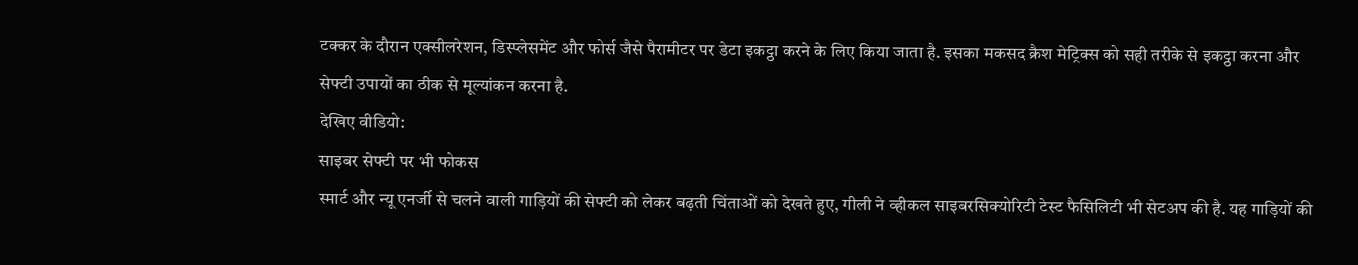टक्कर के दौरान एक्सीलरेशन, डिस्प्लेसमेंट और फोर्स जैसे पैरामीटर पर डेटा इकट्ठा करने के लिए किया जाता है. इसका मकसद क्रैश मेट्रिक्स को सही तरीके से इकट्ठा करना और सेफ्टी उपायों का ठीक से मूल्यांकन करना है.
देखिए वीडियो:
साइबर सेफ्टी पर भी फोकस
स्मार्ट और न्यू एनर्जी से चलने वाली गाड़ियों की सेफ्टी को लेकर बढ़ती चिंताओं को देखते हुए, गीली ने व्हीकल साइबरसिक्योरिटी टेस्ट फैसिलिटी भी सेटअप की है. यह गाड़ियों की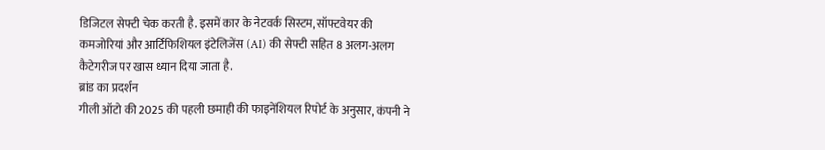डिजिटल सेफ्टी चेक करती है. इसमें कार के नेटवर्क सिस्टम, सॉफ्टवेयर की कमजोरियां और आर्टिफिशियल इंटेलिजेंस (AI) की सेफ्टी सहित 8 अलग-अलग कैटेगरीज पर खास ध्यान दिया जाता है.
ब्रांड का प्रदर्शन
गीली ऑटो की 2025 की पहली छमाही की फाइनेंशियल रिपोर्ट के अनुसार, कंपनी ने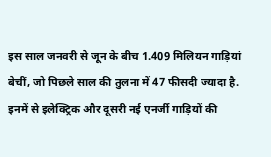इस साल जनवरी से जून के बीच 1.409 मिलियन गाड़ियां बेचीं, जो पिछले साल की तुलना में 47 फीसदी ज्यादा है. इनमें से इलेक्ट्रिक और दूसरी नई एनर्जी गाड़ियों की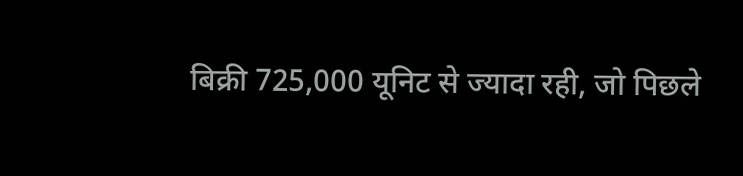बिक्री 725,000 यूनिट से ज्यादा रही, जो पिछले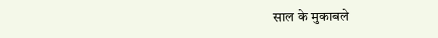साल के मुकाबले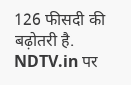126 फीसदी की बढ़ोतरी है.
NDTV.in पर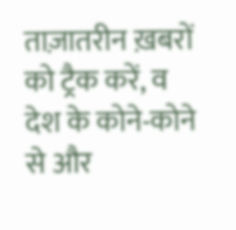ताज़ातरीन ख़बरों को ट्रैक करें, व देश के कोने-कोने से और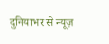दुनियाभर से न्यूज़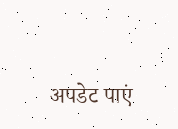अपडेट पाएं